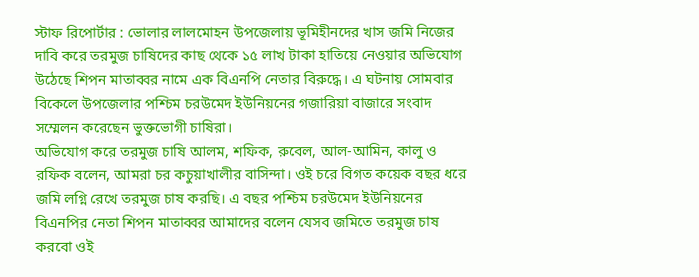স্টাফ রিপোর্টার : ভোলার লালমোহন উপজেলায় ভূমিহীনদের খাস জমি নিজের দাবি করে তরমুজ চাষিদের কাছ থেকে ১৫ লাখ টাকা হাতিয়ে নেওয়ার অভিযোগ উঠেছে শিপন মাতাব্বর নামে এক বিএনপি নেতার বিরুদ্ধে। এ ঘটনায় সোমবার বিকেলে উপজেলার পশ্চিম চরউমেদ ইউনিয়নের গজারিয়া বাজারে সংবাদ সম্মেলন করেছেন ভুক্তভোগী চাষিরা।
অভিযোগ করে তরমুজ চাষি আলম, শফিক, রুবেল, আল-আমিন, কালু ও রফিক বলেন, আমরা চর কচুয়াখালীর বাসিন্দা। ওই চরে বিগত কয়েক বছর ধরে জমি লগ্নি রেখে তরমুজ চাষ করছি। এ বছর পশ্চিম চরউমেদ ইউনিয়নের বিএনপির নেতা শিপন মাতাব্বর আমাদের বলেন যেসব জমিতে তরমুজ চাষ করবো ওই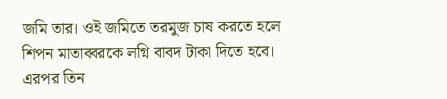জমি তার। ওই জমিতে তরমুজ চাষ করতে হলে শিপন মাতাব্বরকে লগ্নি বাবদ টাকা দিতে হবে। এরপর তিন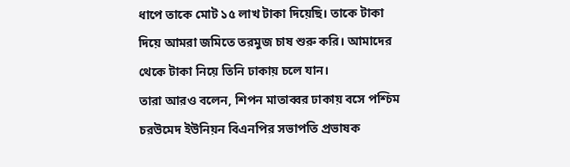ধাপে তাকে মোট ১৫ লাখ টাকা দিয়েছি। তাকে টাকা দিয়ে আমরা জমিতে তরমুজ চাষ শুরু করি। আমাদের থেকে টাকা নিয়ে তিনি ঢাকায় চলে যান।
তারা আরও বলেন, শিপন মাতাব্বর ঢাকায় বসে পশ্চিম চরউমেদ ইউনিয়ন বিএনপির সভাপতি প্রভাষক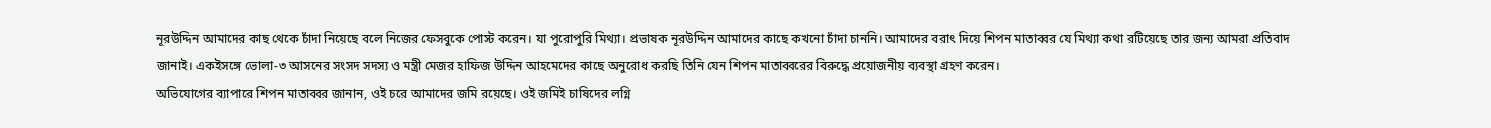নূরউদ্দিন আমাদের কাছ থেকে চাঁদা নিয়েছে বলে নিজের ফেসবুকে পোস্ট করেন। যা পুরোপুরি মিথ্যা। প্রভাষক নূরউদ্দিন আমাদের কাছে কখনো চাঁদা চাননি। আমাদের বরাৎ দিয়ে শিপন মাতাব্বর যে মিথ্যা কথা রটিয়েছে তার জন্য আমরা প্রতিবাদ জানাই। একইসঙ্গে ভোলা-৩ আসনের সংসদ সদস্য ও মন্ত্রী মেজর হাফিজ উদ্দিন আহমেদের কাছে অনুরোধ করছি তিনি যেন শিপন মাতাব্বরের বিরুদ্ধে প্রয়োজনীয় ব্যবস্থা গ্রহণ করেন।
অভিযোগের ব্যাপারে শিপন মাতাব্বর জানান, ওই চরে আমাদের জমি রয়েছে। ওই জমিই চাষিদের লগ্নি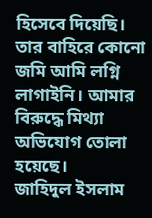হিসেবে দিয়েছি। তার বাহিরে কোনো জমি আমি লগ্নি লাগাইনি। আমার বিরুদ্ধে মিথ্যা অভিযোগ তোলা হয়েছে।
জাহিদুল ইসলাম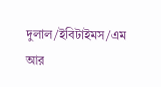দুলাল/ইবিটাইমস/এম আর